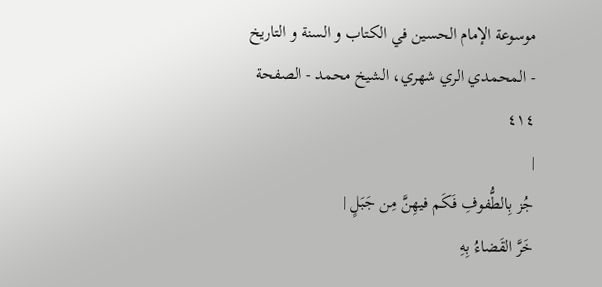موسوعة الإمام الحسين في الكتاب و السنة و التاريخ - المحمدي الري شهري، الشيخ محمد - الصفحة ٤١٤
|
جُز بِالطُّفوفِ فَكَم فيهِنَّ مِن جَبَلٍ |
خَرَّ القَضاءُ بِهِ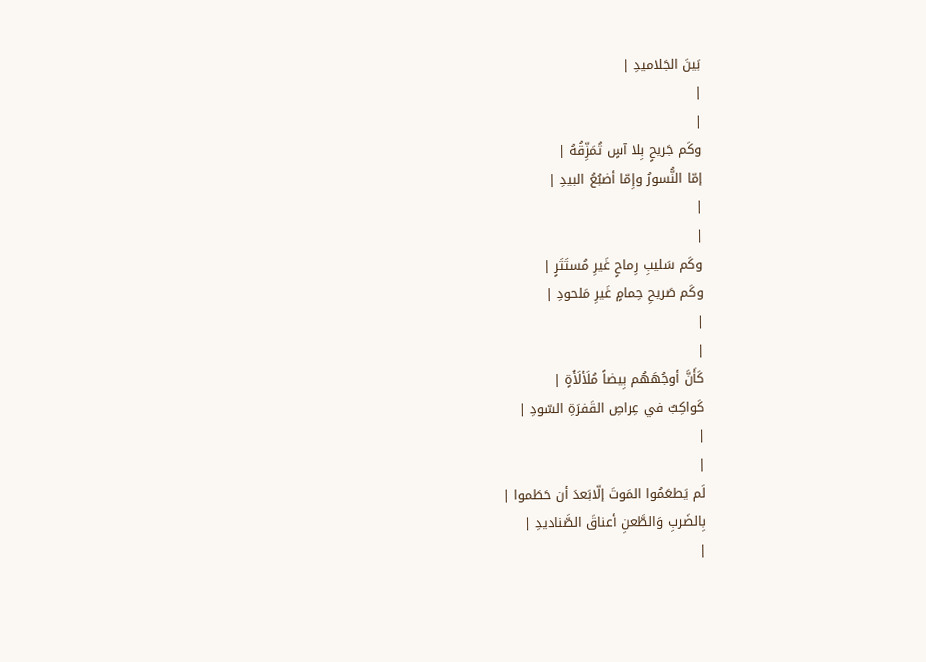بَينَ الجَلاميدِ |
|
|
وكَم جَريحٍ بِلا آسٍ تُمَزِّقُهُ |
إمّا النُّسورُ وإِمّا أضبُعُ البيدِ |
|
|
وكَم سَليبِ رِماحٍ غَيرِ مُستَتَرٍ |
وكَم صَريحِ حِمامٍ غَيرِ مَلحودِ |
|
|
كَأَنَّ أوجُهَهُم بِيضاً مُلَألَأَةٍ |
كَواكِبٌ في عِراصِ القَفرَةِ السّودِ |
|
|
لَم يَطعَمُوا المَوتَ إلّابَعدَ أن حَطَموا |
بِالضَربِ وَالطَّعنِ أعناقَ الصَّناديدِ |
|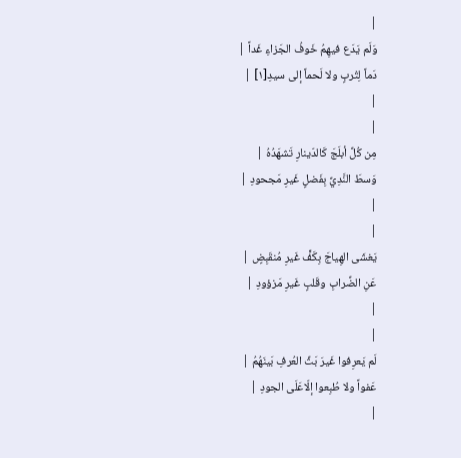|
وَلَم يَدَع فيهِمُ خَوفُ الجَزاءِ غَداً |
دَماً لِتُربٍ ولا لَحماً إلى سيدِ[١] |
|
|
مِن كُلِّ أبلَجَ كَالدّينارِ تَشهَدُهُ |
وَسطَ النَّدِيِّ بِفَضلٍ غَيرِ مَجحودِ |
|
|
يَغشَى الهِياجَ بِكَفٍّ غَيرِ مُنقَبِضٍ |
عَنِ الضِّرابِ وقَلبٍ غَيرِ مَزؤودِ |
|
|
لَم يَعرِفوا غَيرَ بَثِّ العُرفِ بَينَهُمُ |
عَفواً ولا طُبِعوا إلّاعَلَى الجودِ |
|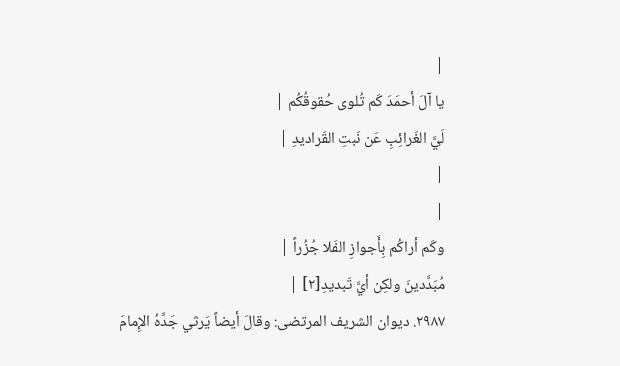|
يا آلَ أحمَدَ كَم تُلوى حُقوقُكُم |
لَيَّ الغَرائِبِ عَن نَبتِ القَراديدِ |
|
|
وكَم أراكُم بِأَجوازِ الفَلا جُزُراً |
مُبَدَّدينَ ولكِن أيَّ تَبديدِ[٢] |
٢٩٨٧. ديوان الشريف المرتضى: وقالَ أيضاً يَرثي جَدَّهُ الإِمامَ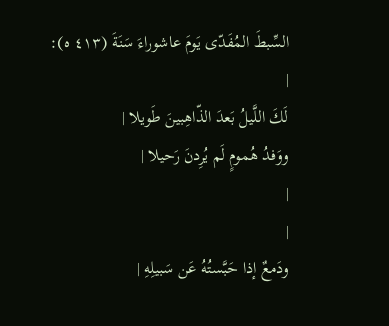السِّبطَ المُفَدّى يَومَ عاشوراءَ سَنَةَ (٤١٣ ه):
|
لَكَ اللَّيلُ بَعدَ الذّاهِبينَ طَويلا |
ووَفدُ هُمومٍ لَم يُرِدنَ رَحيلا |
|
|
ودَمعٌ إذا حَبَّستُهُ عَن سَبيلِهِ |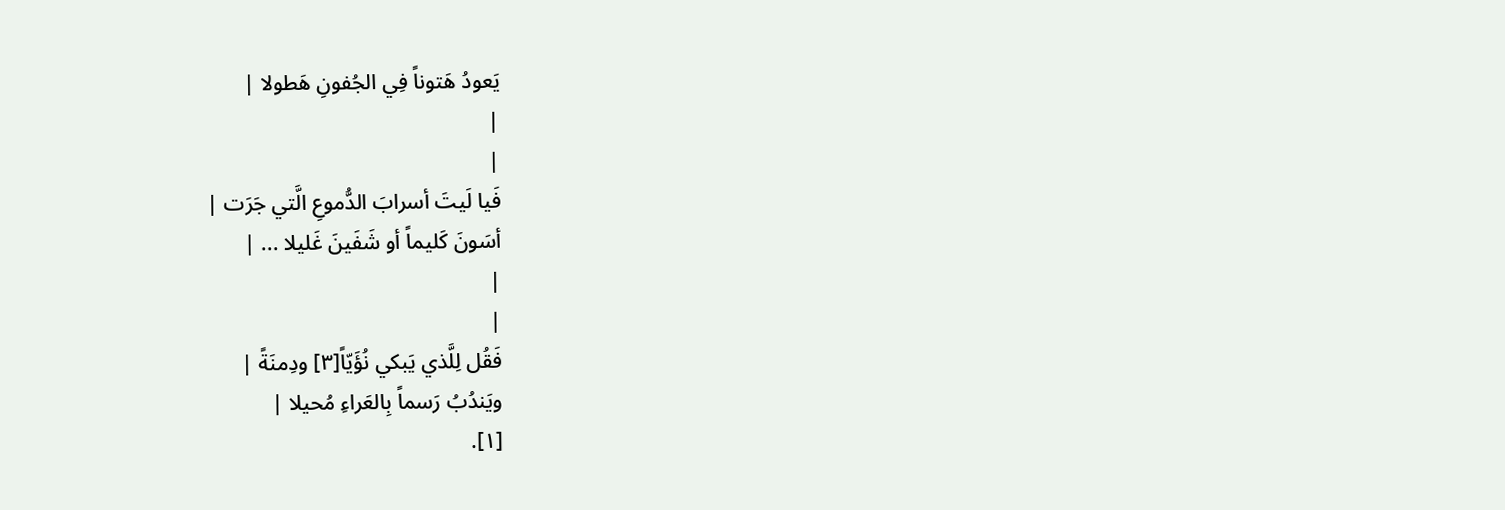يَعودُ هَتوناً فِي الجُفونِ هَطولا |
|
|
فَيا لَيتَ أسرابَ الدُّموعِ الَّتي جَرَت |
أسَونَ كَليماً أو شَفَينَ غَليلا ... |
|
|
فَقُل لِلَّذي يَبكي نُؤَيّاً[٣] ودِمنَةً |
ويَندُبُ رَسماً بِالعَراءِ مُحيلا |
[١].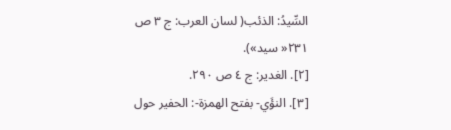السِّيدُ: الذئب( لسان العرب: ج ٣ ص ٢٣١« سيد»).
[٢]. الغدير: ج ٤ ص ٢٩٠.
[٣]. النؤَي- بفتح الهمزة-: الحفير حول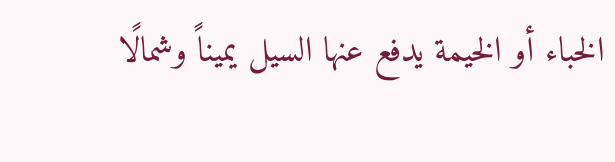الخباء أو الخيمة يدفع عنها السيل يميناً وشمالًا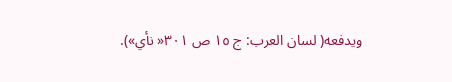ويدفعه( لسان العرب: ج ١٥ ص ٣٠١« نأي»).